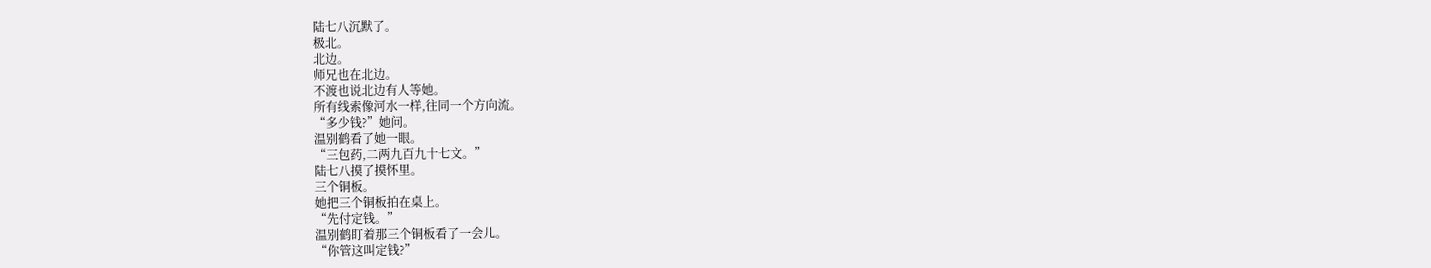陆七八沉默了。
极北。
北边。
师兄也在北边。
不渡也说北边有人等她。
所有线索像河水一样,往同一个方向流。
“多少钱?”她问。
温别鹤看了她一眼。
“三包药,二两九百九十七文。”
陆七八摸了摸怀里。
三个铜板。
她把三个铜板拍在桌上。
“先付定钱。”
温别鹤盯着那三个铜板看了一会儿。
“你管这叫定钱?”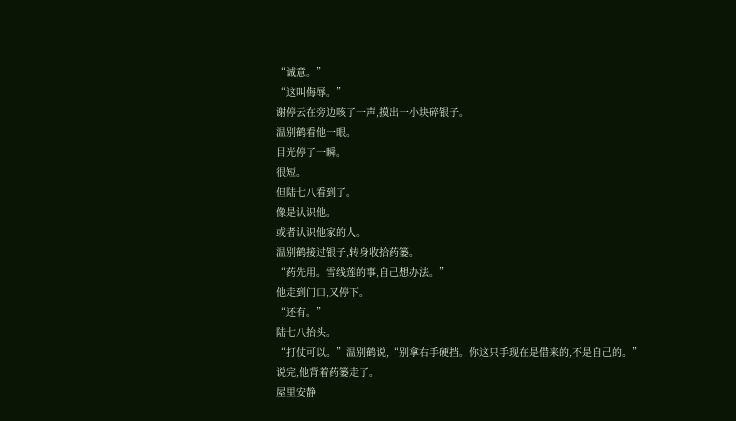“诚意。”
“这叫侮辱。”
谢停云在旁边咳了一声,摸出一小块碎银子。
温别鹤看他一眼。
目光停了一瞬。
很短。
但陆七八看到了。
像是认识他。
或者认识他家的人。
温别鹤接过银子,转身收拾药篓。
“药先用。雪线莲的事,自己想办法。”
他走到门口,又停下。
“还有。”
陆七八抬头。
“打仗可以。”温别鹤说,“别拿右手硬挡。你这只手现在是借来的,不是自己的。”
说完,他背着药篓走了。
屋里安静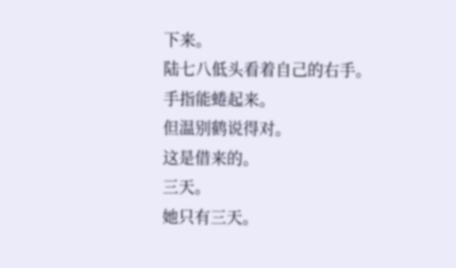下来。
陆七八低头看着自己的右手。
手指能蜷起来。
但温别鹤说得对。
这是借来的。
三天。
她只有三天。